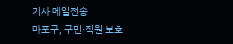기사 메일전송
마포구, 구민·직원 보호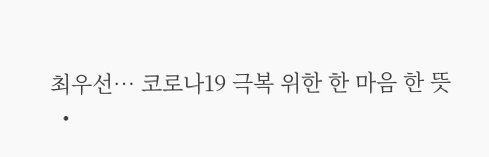최우선… 코로나19 극복 위한 한 마음 한 뜻
  •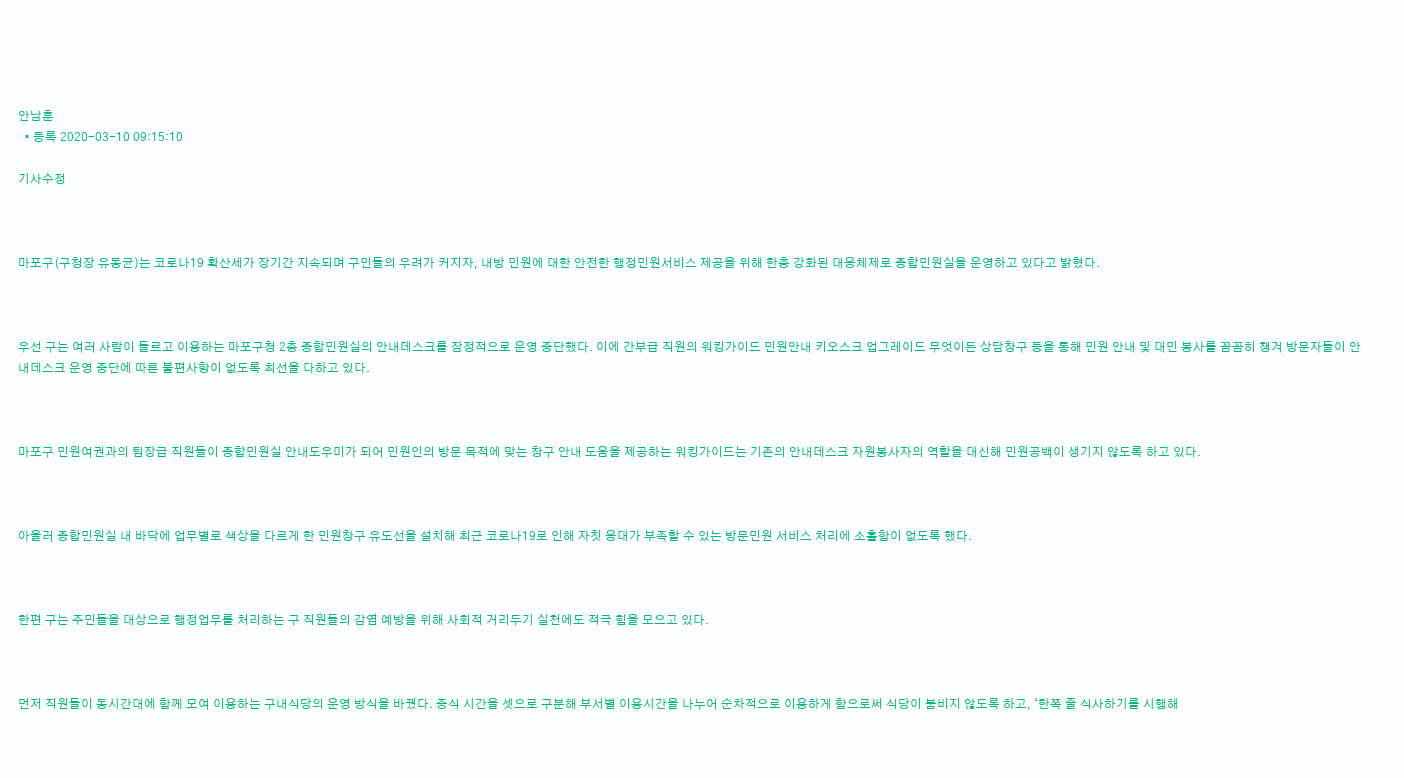안남훈
  • 등록 2020-03-10 09:15:10

기사수정



마포구(구청장 유동균)는 코로나19 확산세가 장기간 지속되며 구민들의 우려가 커지자, 내방 민원에 대한 안전한 행정민원서비스 제공을 위해 한층 강화된 대응체제로 종합민원실을 운영하고 있다고 밝혔다.



우선 구는 여러 사람이 들르고 이용하는 마포구청 2층 종합민원실의 안내데스크를 잠정적으로 운영 중단했다. 이에 간부급 직원의 워킹가이드 민원안내 키오스크 업그레이드 무엇이든 상담창구 등을 통해 민원 안내 및 대민 봉사를 꼼꼼히 챙겨 방문자들이 안내데스크 운영 중단에 따른 불편사항이 없도록 최선을 다하고 있다.



마포구 민원여권과의 팀장급 직원들이 종합민원실 안내도우미가 되어 민원인의 방문 목적에 맞는 창구 안내 도움을 제공하는 워킹가이드는 기존의 안내데스크 자원봉사자의 역할을 대신해 민원공백이 생기지 않도록 하고 있다.



아울러 종합민원실 내 바닥에 업무별로 색상을 다르게 한 민원창구 유도선을 설치해 최근 코로나19로 인해 자칫 응대가 부족할 수 있는 방문민원 서비스 처리에 소홀함이 없도록 했다.



한편 구는 주민들을 대상으로 행정업무를 처리하는 구 직원들의 감염 예방을 위해 사회적 거리두기 실천에도 적극 힘을 모으고 있다.



먼저 직원들이 동시간대에 함께 모여 이용하는 구내식당의 운영 방식을 바꿨다. 중식 시간을 셋으로 구분해 부서별 이용시간을 나누어 순차적으로 이용하게 함으로써 식당이 붐비지 않도록 하고, ‘한쪽 줄 식사하기를 시행해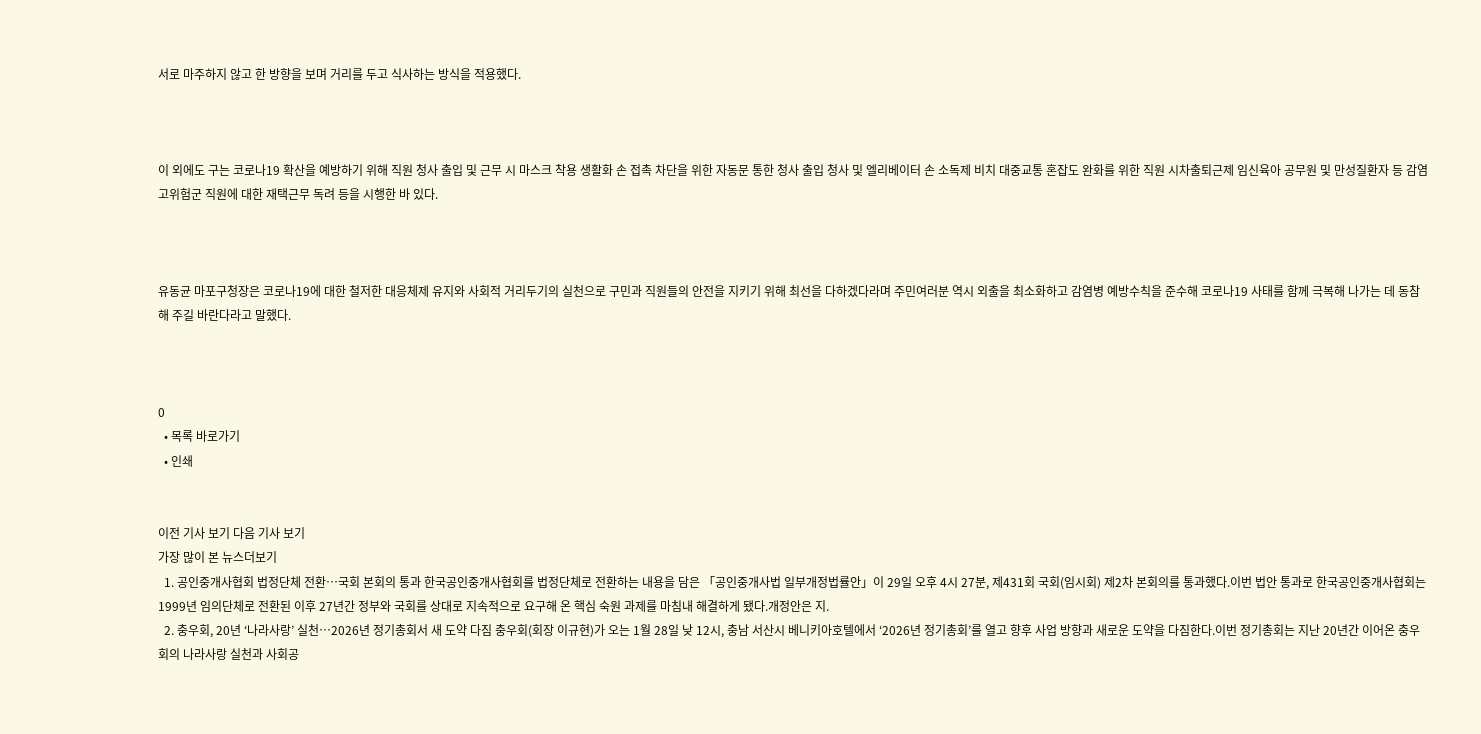서로 마주하지 않고 한 방향을 보며 거리를 두고 식사하는 방식을 적용했다.



이 외에도 구는 코로나19 확산을 예방하기 위해 직원 청사 출입 및 근무 시 마스크 착용 생활화 손 접촉 차단을 위한 자동문 통한 청사 출입 청사 및 엘리베이터 손 소독제 비치 대중교통 혼잡도 완화를 위한 직원 시차출퇴근제 임신육아 공무원 및 만성질환자 등 감염 고위험군 직원에 대한 재택근무 독려 등을 시행한 바 있다.



유동균 마포구청장은 코로나19에 대한 철저한 대응체제 유지와 사회적 거리두기의 실천으로 구민과 직원들의 안전을 지키기 위해 최선을 다하겠다라며 주민여러분 역시 외출을 최소화하고 감염병 예방수칙을 준수해 코로나19 사태를 함께 극복해 나가는 데 동참해 주길 바란다라고 말했다.



0
  • 목록 바로가기
  • 인쇄


이전 기사 보기 다음 기사 보기
가장 많이 본 뉴스더보기
  1. 공인중개사협회 법정단체 전환…국회 본회의 통과 한국공인중개사협회를 법정단체로 전환하는 내용을 담은 「공인중개사법 일부개정법률안」이 29일 오후 4시 27분, 제431회 국회(임시회) 제2차 본회의를 통과했다.이번 법안 통과로 한국공인중개사협회는 1999년 임의단체로 전환된 이후 27년간 정부와 국회를 상대로 지속적으로 요구해 온 핵심 숙원 과제를 마침내 해결하게 됐다.개정안은 지.
  2. 충우회, 20년 ‘나라사랑’ 실천…2026년 정기총회서 새 도약 다짐 충우회(회장 이규현)가 오는 1월 28일 낮 12시, 충남 서산시 베니키아호텔에서 ‘2026년 정기총회’를 열고 향후 사업 방향과 새로운 도약을 다짐한다.이번 정기총회는 지난 20년간 이어온 충우회의 나라사랑 실천과 사회공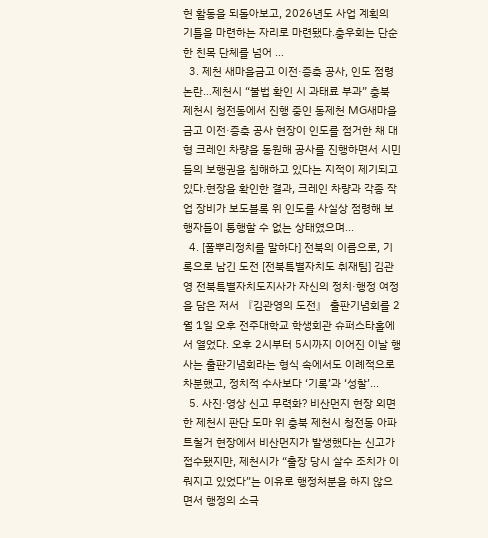헌 활동을 되돌아보고, 2026년도 사업 계획의 기틀을 마련하는 자리로 마련됐다.충우회는 단순한 친목 단체를 넘어 ...
  3. 제천 새마을금고 이전·증축 공사, 인도 점령 논란…제천시 “불법 확인 시 과태료 부과” 충북 제천시 청전동에서 진행 중인 동제천 MG새마을금고 이전·증축 공사 현장이 인도를 점거한 채 대형 크레인 차량을 동원해 공사를 진행하면서 시민들의 보행권을 침해하고 있다는 지적이 제기되고 있다.현장을 확인한 결과, 크레인 차량과 각종 작업 장비가 보도블록 위 인도를 사실상 점령해 보행자들이 통행할 수 없는 상태였으며...
  4. [풀뿌리정치를 말하다] 전북의 이름으로, 기록으로 남긴 도전 [전북특별자치도 취재팀] 김관영 전북특별자치도지사가 자신의 정치·행정 여정을 담은 저서 『김관영의 도전』 출판기념회를 2월 1일 오후 전주대학교 학생회관 슈퍼스타홀에서 열었다. 오후 2시부터 5시까지 이어진 이날 행사는 출판기념회라는 형식 속에서도 이례적으로 차분했고, 정치적 수사보다 ‘기록’과 ‘성찰’...
  5. 사진·영상 신고 무력화? 비산먼지 현장 외면한 제천시 판단 도마 위 충북 제천시 청전동 아파트철거 현장에서 비산먼지가 발생했다는 신고가 접수됐지만, 제천시가 “출장 당시 살수 조치가 이뤄지고 있었다”는 이유로 행정처분을 하지 않으면서 행정의 소극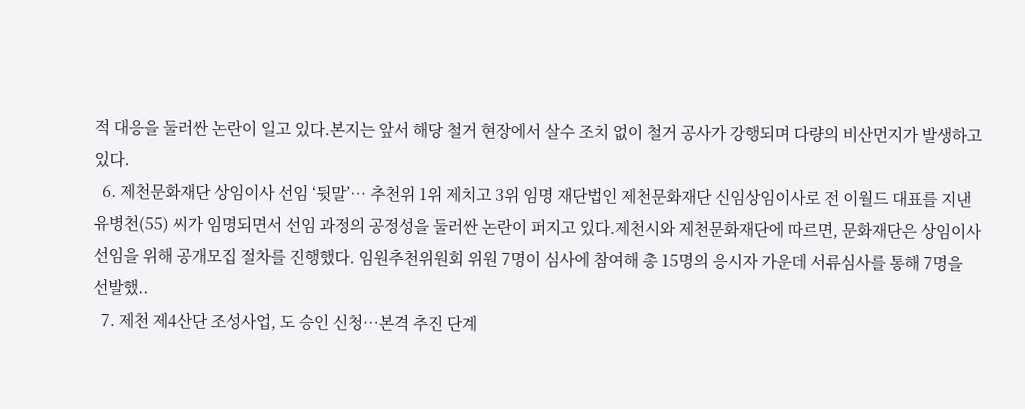적 대응을 둘러싼 논란이 일고 있다.본지는 앞서 해당 철거 현장에서 살수 조치 없이 철거 공사가 강행되며 다량의 비산먼지가 발생하고 있다.
  6. 제천문화재단 상임이사 선임 ‘뒷말’… 추천위 1위 제치고 3위 임명 재단법인 제천문화재단 신임상임이사로 전 이월드 대표를 지낸 유병천(55) 씨가 임명되면서 선임 과정의 공정성을 둘러싼 논란이 퍼지고 있다.제천시와 제천문화재단에 따르면, 문화재단은 상임이사 선임을 위해 공개모집 절차를 진행했다. 임원추천위원회 위원 7명이 심사에 참여해 총 15명의 응시자 가운데 서류심사를 통해 7명을 선발했..
  7. 제천 제4산단 조성사업, 도 승인 신청…본격 추진 단계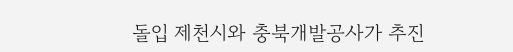돌입 제천시와 충북개발공사가 추진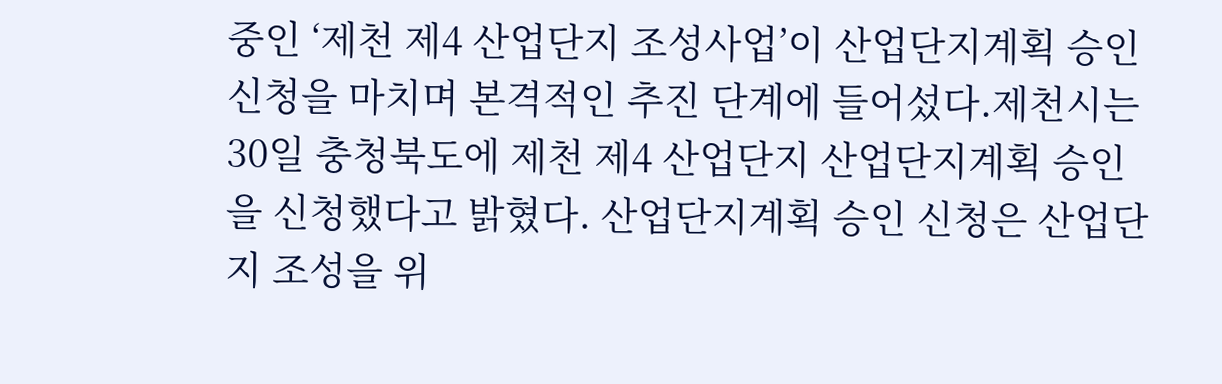중인 ‘제천 제4 산업단지 조성사업’이 산업단지계획 승인 신청을 마치며 본격적인 추진 단계에 들어섰다.제천시는 30일 충청북도에 제천 제4 산업단지 산업단지계획 승인을 신청했다고 밝혔다. 산업단지계획 승인 신청은 산업단지 조성을 위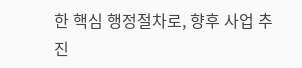한 핵심 행정절차로, 향후 사업 추진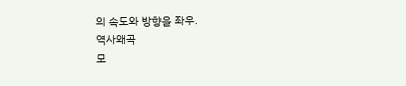의 속도와 방향을 좌우.
역사왜곡
모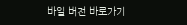바일 버전 바로가기